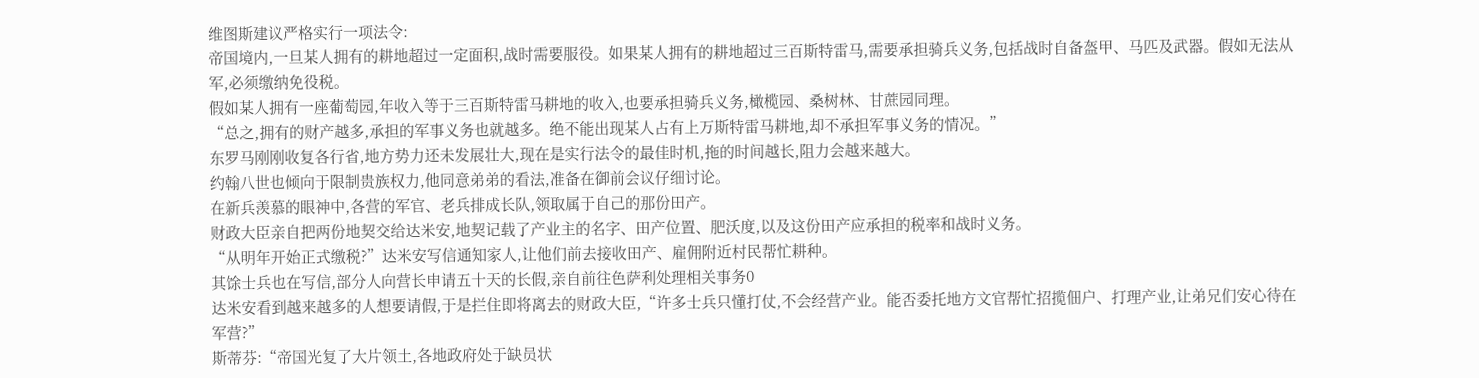维图斯建议严格实行一项法令:
帝国境内,一旦某人拥有的耕地超过一定面积,战时需要服役。如果某人拥有的耕地超过三百斯特雷马,需要承担骑兵义务,包括战时自备盔甲、马匹及武器。假如无法从军,必须缴纳免役税。
假如某人拥有一座葡萄园,年收入等于三百斯特雷马耕地的收入,也要承担骑兵义务,橄榄园、桑树林、甘蔗园同理。
“总之,拥有的财产越多,承担的军事义务也就越多。绝不能出现某人占有上万斯特雷马耕地,却不承担军事义务的情况。”
东罗马刚刚收复各行省,地方势力还未发展壮大,现在是实行法令的最佳时机,拖的时间越长,阻力会越来越大。
约翰八世也倾向于限制贵族权力,他同意弟弟的看法,准备在御前会议仔细讨论。
在新兵羡慕的眼神中,各营的军官、老兵排成长队,领取属于自己的那份田产。
财政大臣亲自把两份地契交给达米安,地契记载了产业主的名字、田产位置、肥沃度,以及这份田产应承担的税率和战时义务。
“从明年开始正式缴税?”达米安写信通知家人,让他们前去接收田产、雇佣附近村民帮忙耕种。
其馀士兵也在写信,部分人向营长申请五十天的长假,亲自前往色萨利处理相关事务0
达米安看到越来越多的人想要请假,于是拦住即将离去的财政大臣,“许多士兵只懂打仗,不会经营产业。能否委托地方文官帮忙招揽佃户、打理产业,让弟兄们安心待在军营?”
斯蒂芬:“帝国光复了大片领土,各地政府处于缺员状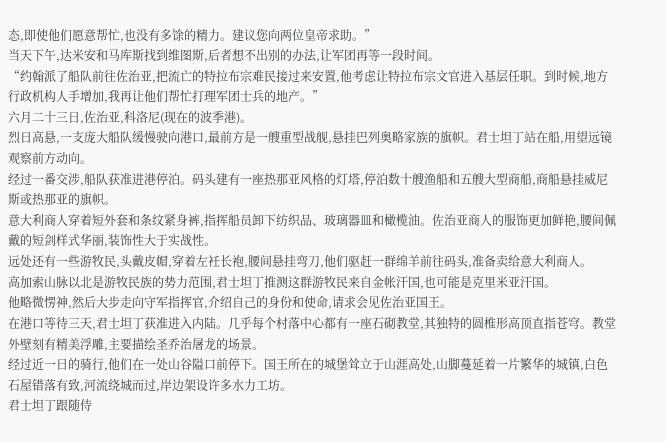态,即使他们愿意帮忙,也没有多馀的精力。建议您向两位皇帝求助。”
当天下午,达米安和马库斯找到维图斯,后者想不出别的办法,让军团再等一段时间。
“约翰派了船队前往佐治亚,把流亡的特拉布宗难民接过来安置,他考虑让特拉布宗文官进入基层任职。到时候,地方行政机构人手增加,我再让他们帮忙打理军团士兵的地产。”
六月二十三日,佐治亚,科洛尼(现在的波季港)。
烈日高悬,一支庞大船队缓慢驶向港口,最前方是一艘重型战舰,悬挂巴列奥略家族的旗帜。君士坦丁站在船,用望远镜观察前方动向。
经过一番交涉,船队获准进港停泊。码头建有一座热那亚风格的灯塔,停泊数十艘渔船和五艘大型商船,商船悬挂威尼斯或热那亚的旗帜。
意大利商人穿着短外套和条纹紧身裤,指挥船员卸下纺织品、玻璃器皿和橄榄油。佐治亚商人的服饰更加鲜艳,腰间佩戴的短剑样式华丽,装饰性大于实战性。
远处还有一些游牧民,头戴皮帽,穿着左衽长袍,腰间悬挂弯刀,他们驱赶一群绵羊前往码头,准备卖给意大利商人。
高加索山脉以北是游牧民族的势力范围,君士坦丁推测这群游牧民来自金帐汗国,也可能是克里米亚汗国。
他略微愣神,然后大步走向守军指挥官,介绍自己的身份和使命,请求会见佐治亚国王。
在港口等待三天,君士坦丁获准进入内陆。几乎每个村落中心都有一座石砌教堂,其独特的圆椎形高顶直指苍穹。教堂外壁刻有精美浮雕,主要描绘圣乔治屠龙的场景。
经过近一日的骑行,他们在一处山谷隘口前停下。国王所在的城堡耸立于山涯高处,山脚蔓延着一片繁华的城镇,白色石屋错落有致,河流绕城而过,岸边架设许多水力工坊。
君士坦丁跟随侍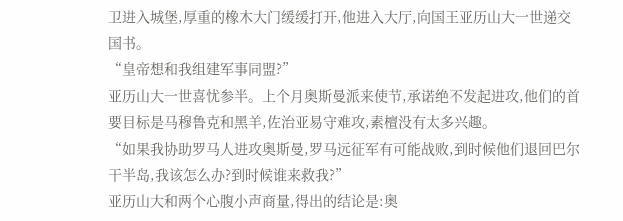卫进入城堡,厚重的橡木大门缓缓打开,他进入大厅,向国王亚历山大一世递交国书。
“皇帝想和我组建军事同盟?”
亚历山大一世喜忧参半。上个月奥斯曼派来使节,承诺绝不发起进攻,他们的首要目标是马穆鲁克和黑羊,佐治亚易守难攻,素檀没有太多兴趣。
“如果我协助罗马人进攻奥斯曼,罗马远征军有可能战败,到时候他们退回巴尔干半岛,我该怎么办?到时候谁来救我?”
亚历山大和两个心腹小声商量,得出的结论是:奥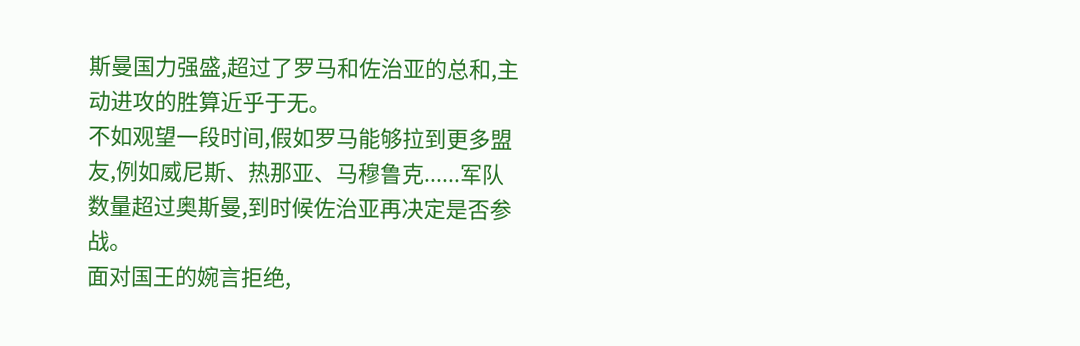斯曼国力强盛,超过了罗马和佐治亚的总和,主动进攻的胜算近乎于无。
不如观望一段时间,假如罗马能够拉到更多盟友,例如威尼斯、热那亚、马穆鲁克......军队数量超过奥斯曼,到时候佐治亚再决定是否参战。
面对国王的婉言拒绝,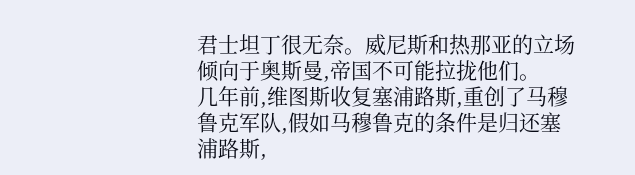君士坦丁很无奈。威尼斯和热那亚的立场倾向于奥斯曼,帝国不可能拉拢他们。
几年前,维图斯收复塞浦路斯,重创了马穆鲁克军队,假如马穆鲁克的条件是归还塞浦路斯,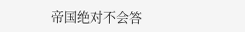帝国绝对不会答